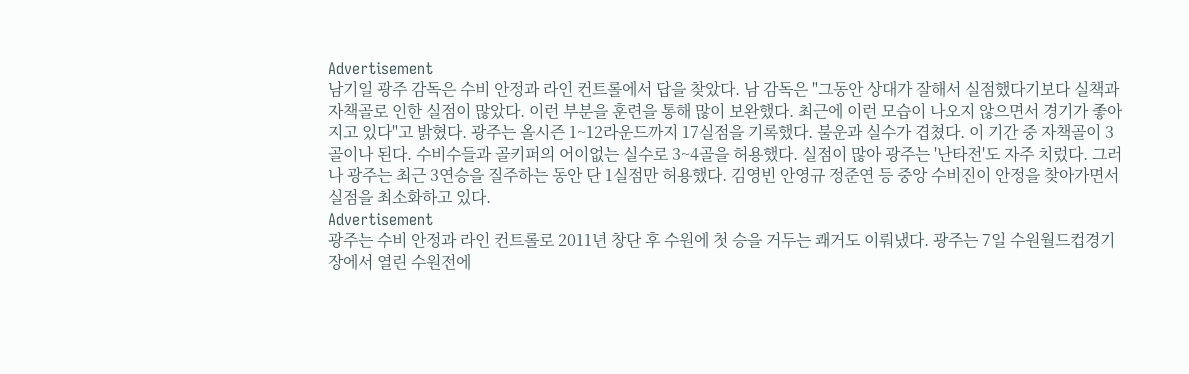Advertisement
남기일 광주 감독은 수비 안정과 라인 컨트롤에서 답을 찾았다. 남 감독은 "그동안 상대가 잘해서 실점했다기보다 실책과 자책골로 인한 실점이 많았다. 이런 부분을 훈련을 통해 많이 보완했다. 최근에 이런 모습이 나오지 않으면서 경기가 좋아지고 있다"고 밝혔다. 광주는 올시즌 1~12라운드까지 17실점을 기록했다. 불운과 실수가 겹쳤다. 이 기간 중 자책골이 3골이나 된다. 수비수들과 골키퍼의 어이없는 실수로 3~4골을 허용했다. 실점이 많아 광주는 '난타전'도 자주 치렀다. 그러나 광주는 최근 3연승을 질주하는 동안 단 1실점만 허용했다. 김영빈 안영규 정준연 등 중앙 수비진이 안정을 찾아가면서 실점을 최소화하고 있다.
Advertisement
광주는 수비 안정과 라인 컨트롤로 2011년 창단 후 수원에 첫 승을 거두는 쾌거도 이뤄냈다. 광주는 7일 수원월드컵경기장에서 열린 수원전에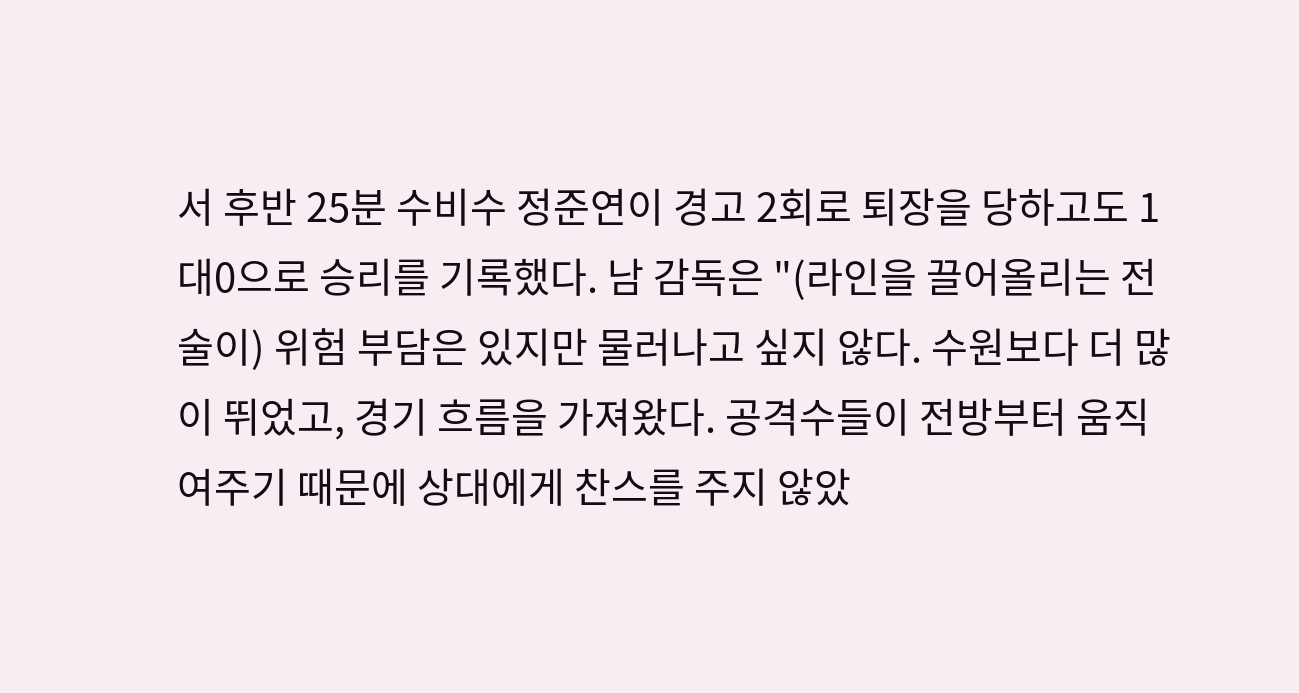서 후반 25분 수비수 정준연이 경고 2회로 퇴장을 당하고도 1대0으로 승리를 기록했다. 남 감독은 "(라인을 끌어올리는 전술이) 위험 부담은 있지만 물러나고 싶지 않다. 수원보다 더 많이 뛰었고, 경기 흐름을 가져왔다. 공격수들이 전방부터 움직여주기 때문에 상대에게 찬스를 주지 않았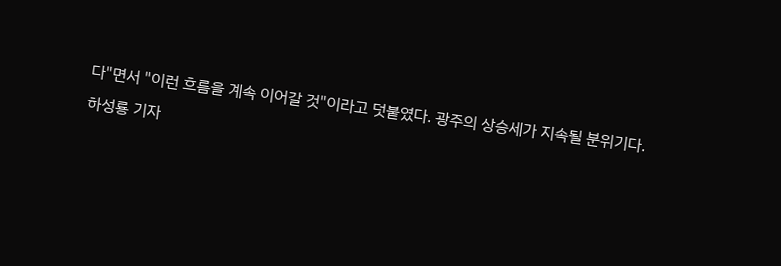다"면서 "이런 흐름을 계속 이어갈 것"이라고 덧붙였다. 광주의 상승세가 지속될 분위기다.
하성룡 기자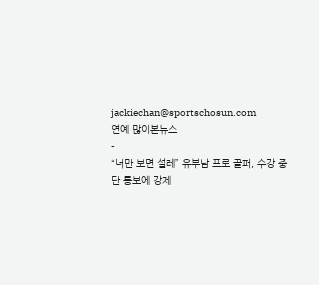jackiechan@sportschosun.com
연예 많이본뉴스
-
“너만 보면 설레” 유부남 프로 골퍼, 수강 중단 통보에 강제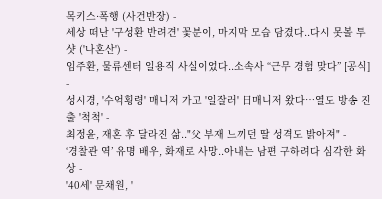목키스·폭행 (사건반장) -
세상 떠난 '구성환 반려견' 꽃분이, 마지막 모습 담겼다..다시 못볼 투샷 ('나혼산') -
임주환, 물류센터 일용직 사실이었다..소속사 “근무 경험 맞다” [공식] -
성시경, '수억횡령' 매니저 가고 '일잘러' 日매니저 왔다…열도 방송 진출 '척척' -
최정윤, 재혼 후 달라진 삶.."父 부재 느끼던 딸 성격도 밝아져" -
‘경찰관 역’ 유명 배우, 화재로 사망..아내는 남편 구하려다 심각한 화상 -
'40세' 문채원, '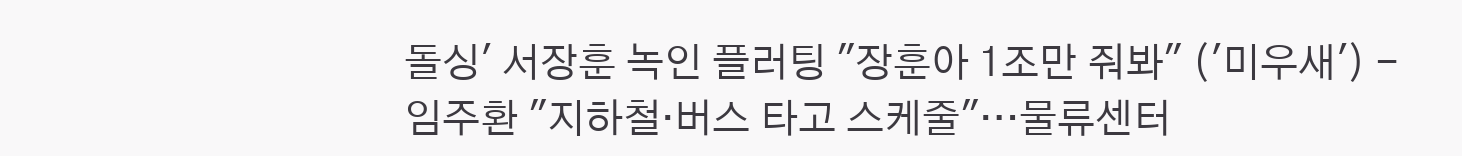돌싱' 서장훈 녹인 플러팅 "장훈아 1조만 줘봐" ('미우새') -
임주환 "지하철·버스 타고 스케줄"…물류센터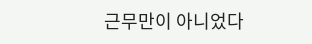근무만이 아니었다